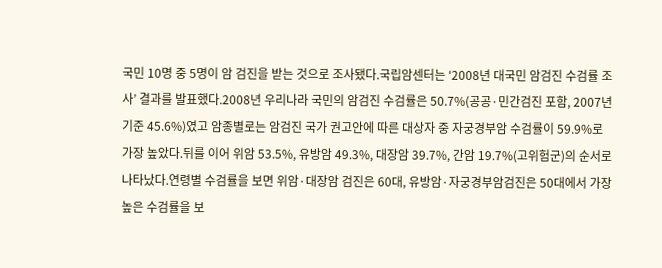국민 10명 중 5명이 암 검진을 받는 것으로 조사됐다.국립암센터는 ‘2008년 대국민 암검진 수검률 조사’ 결과를 발표했다.2008년 우리나라 국민의 암검진 수검률은 50.7%(공공·민간검진 포함, 2007년 기준 45.6%)였고 암종별로는 암검진 국가 권고안에 따른 대상자 중 자궁경부암 수검률이 59.9%로 가장 높았다.뒤를 이어 위암 53.5%, 유방암 49.3%, 대장암 39.7%, 간암 19.7%(고위험군)의 순서로 나타났다.연령별 수검률을 보면 위암·대장암 검진은 60대, 유방암·자궁경부암검진은 50대에서 가장 높은 수검률을 보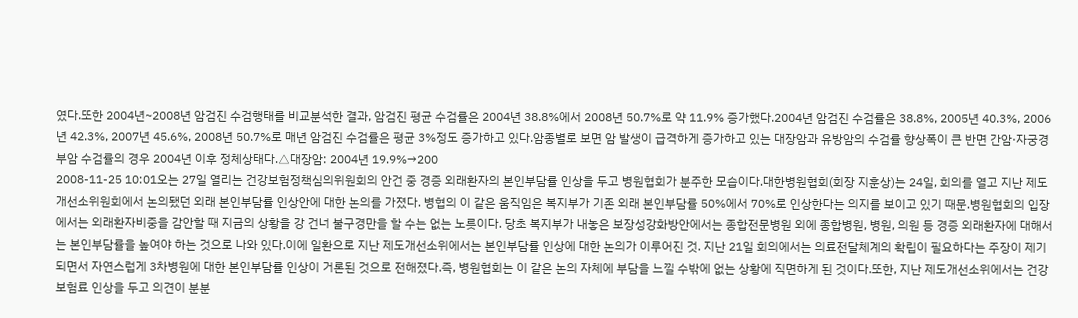였다.또한 2004년~2008년 암검진 수검행태를 비교분석한 결과, 암검진 평균 수검률은 2004년 38.8%에서 2008년 50.7%로 약 11.9% 증가했다.2004년 암검진 수검률은 38.8%, 2005년 40.3%, 2006년 42.3%, 2007년 45.6%, 2008년 50.7%로 매년 암검진 수검률은 평균 3%정도 증가하고 있다.암종별로 보면 암 발생이 급격하게 증가하고 있는 대장암과 유방암의 수검률 향상폭이 큰 반면 간암·자궁경부암 수검률의 경우 2004년 이후 정체상태다.△대장암: 2004년 19.9%→200
2008-11-25 10:01오는 27일 열리는 건강보험정책심의위원회의 안건 중 경증 외래환자의 본인부담률 인상을 두고 병원협회가 분주한 모습이다.대한병원협회(회장 지훈상)는 24일, 회의를 열고 지난 제도개선소위원회에서 논의됐던 외래 본인부담률 인상안에 대한 논의를 가졌다. 병협의 이 같은 움직임은 복지부가 기존 외래 본인부담률 50%에서 70%로 인상한다는 의지를 보이고 있기 때문.병원협회의 입장에서는 외래환자비중을 감안할 때 지금의 상황을 강 건너 불구경만을 할 수는 없는 노릇이다. 당초 복지부가 내놓은 보장성강화방안에서는 종합전문병원 외에 종합병원, 병원, 의원 등 경증 외래환자에 대해서는 본인부담률을 높여야 하는 것으로 나와 있다.이에 일환으로 지난 제도개선소위에서는 본인부담률 인상에 대한 논의가 이루어진 것. 지난 21일 회의에서는 의료전달체계의 확립이 필요하다는 주장이 제기되면서 자연스럽게 3차병원에 대한 본인부담률 인상이 거론된 것으로 전해졌다.즉, 병원협회는 이 같은 논의 자체에 부담을 느낄 수밖에 없는 상황에 직면하게 된 것이다.또한, 지난 제도개선소위에서는 건강보험료 인상을 두고 의견이 분분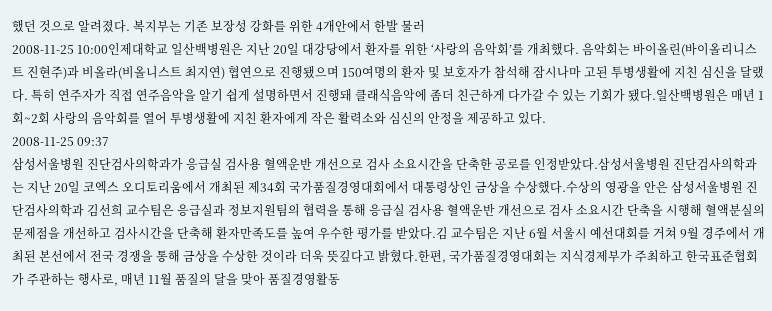했던 것으로 알려졌다. 복지부는 기존 보장성 강화를 위한 4개안에서 한발 물러
2008-11-25 10:00인제대학교 일산백병원은 지난 20일 대강당에서 환자를 위한 ‘사랑의 음악회’를 개최했다. 음악회는 바이올린(바이올리니스트 진현주)과 비올라(비올니스트 최지연) 협연으로 진행됐으며 150여명의 환자 및 보호자가 참석해 잠시나마 고된 투병생활에 지친 심신을 달랬다. 특히 연주자가 직접 연주음악을 알기 쉽게 설명하면서 진행돼 클래식음악에 좀더 친근하게 다가갈 수 있는 기회가 됐다.일산백병원은 매년 1회~2회 사랑의 음악회를 열어 투병생활에 지친 환자에게 작은 활력소와 심신의 안정을 제공하고 있다.
2008-11-25 09:37
삼성서울병원 진단검사의학과가 응급실 검사용 혈액운반 개선으로 검사 소요시간을 단축한 공로를 인정받았다.삼성서울병원 진단검사의학과는 지난 20일 코엑스 오디토리움에서 개최된 제34회 국가품질경영대회에서 대통령상인 금상을 수상했다.수상의 영광을 안은 삼성서울병원 진단검사의학과 김선희 교수팀은 응급실과 정보지원팀의 협력을 통해 응급실 검사용 혈액운반 개선으로 검사 소요시간 단축을 시행해 혈액분실의 문제점을 개선하고 검사시간을 단축해 환자만족도를 높여 우수한 평가를 받았다.김 교수팀은 지난 6월 서울시 예선대회를 거쳐 9월 경주에서 개최된 본선에서 전국 경쟁을 통해 금상을 수상한 것이라 더욱 뜻깊다고 밝혔다.한편, 국가품질경영대회는 지식경제부가 주최하고 한국표준협회가 주관하는 행사로, 매년 11월 품질의 달을 맞아 품질경영활동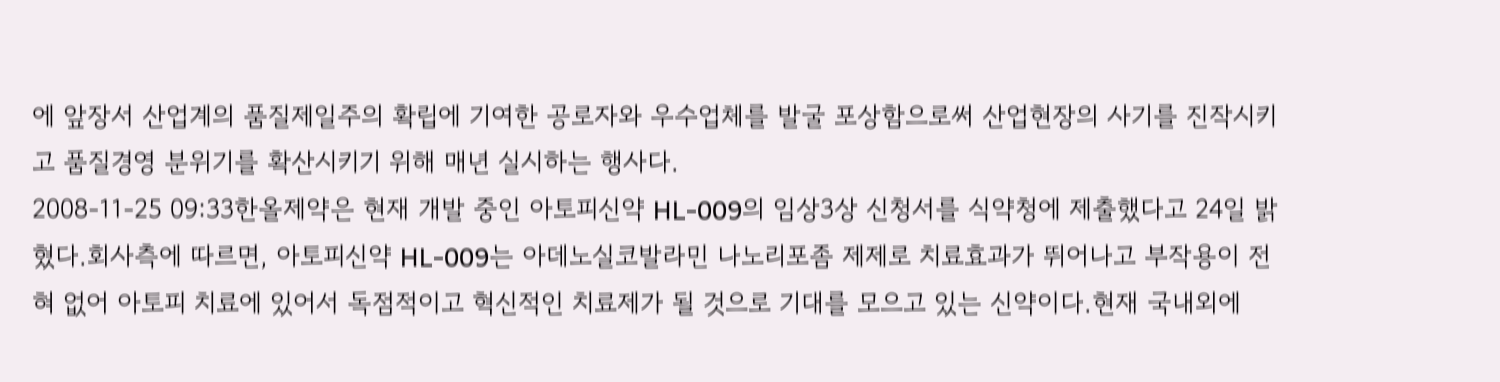에 앞장서 산업계의 품질제일주의 확립에 기여한 공로자와 우수업체를 발굴 포상함으로써 산업현장의 사기를 진작시키고 품질경영 분위기를 확산시키기 위해 매년 실시하는 행사다.
2008-11-25 09:33한올제약은 현재 개발 중인 아토피신약 HL-009의 임상3상 신청서를 식약청에 제출했다고 24일 밝혔다.회사측에 따르면, 아토피신약 HL-009는 아데노실코발라민 나노리포좀 제제로 치료효과가 뛰어나고 부작용이 전혀 없어 아토피 치료에 있어서 독점적이고 혁신적인 치료제가 될 것으로 기대를 모으고 있는 신약이다.현재 국내외에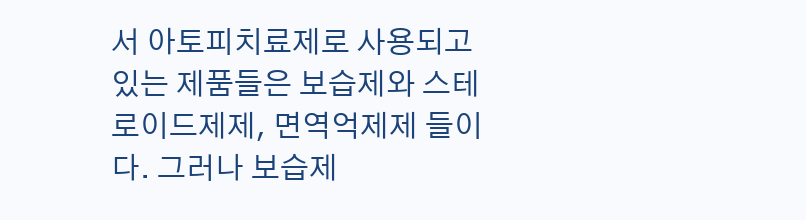서 아토피치료제로 사용되고 있는 제품들은 보습제와 스테로이드제제, 면역억제제 들이다. 그러나 보습제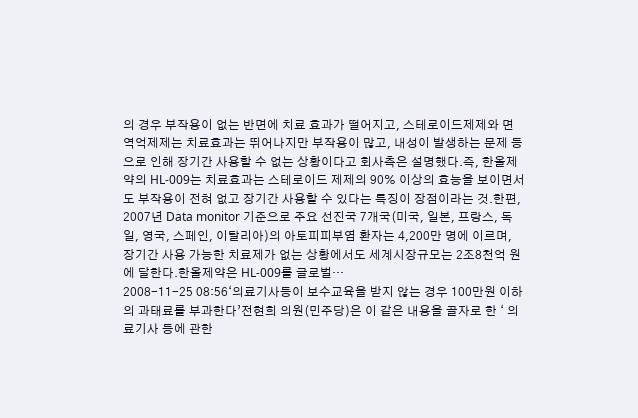의 경우 부작용이 없는 반면에 치료 효과가 떨어지고, 스테로이드제제와 면역억제제는 치료효과는 뛰어나지만 부작용이 많고, 내성이 발생하는 문제 등으로 인해 장기간 사용할 수 없는 상황이다고 회사측은 설명했다.즉, 한올제약의 HL-009는 치료효과는 스테로이드 제제의 90% 이상의 효능을 보이면서도 부작용이 전혀 없고 장기간 사용할 수 있다는 특징이 장점이라는 것.한편, 2007년 Data monitor 기준으로 주요 선진국 7개국(미국, 일본, 프랑스, 독일, 영국, 스페인, 이탈리아)의 아토피피부염 환자는 4,200만 명에 이르며, 장기간 사용 가능한 치료제가 없는 상황에서도 세계시장규모는 2조8천억 원에 달한다.한올제약은 HL-009를 글로벌…
2008-11-25 08:56‘의료기사등이 보수교육을 받지 않는 경우 100만원 이하의 과태료를 부과한다’전현희 의원(민주당)은 이 같은 내용을 골자로 한 ‘ 의료기사 등에 관한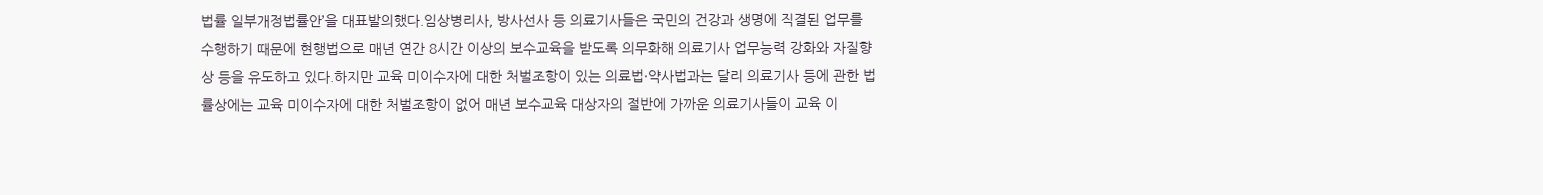법률 일부개정법률안’을 대표발의했다.임상병리사, 방사선사 등 의료기사들은 국민의 건강과 생명에 직결된 업무를 수행하기 때문에 현행법으로 매년 연간 8시간 이상의 보수교육을 받도록 의무화해 의료기사 업무능력 강화와 자질향상 등을 유도하고 있다.하지만 교육 미이수자에 대한 처벌조항이 있는 의료법·약사법과는 달리 의료기사 등에 관한 법률상에는 교육 미이수자에 대한 처벌조항이 없어 매년 보수교육 대상자의 절반에 가까운 의료기사들이 교육 이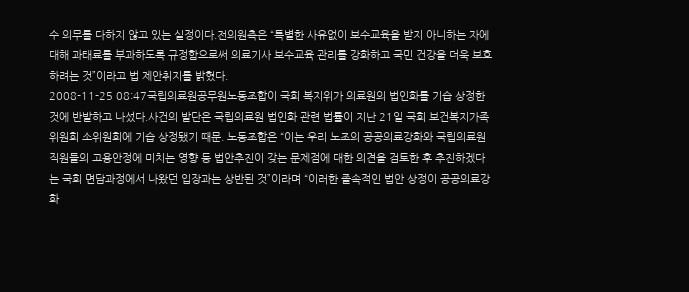수 의무를 다하지 않고 있는 실정이다.전의원측은 “특별한 사유없이 보수교육을 받지 아니하는 자에 대해 과태료를 부과하도록 규정함으로써 의료기사 보수교육 관리를 강화하고 국민 건강을 더욱 보호하려는 것”이라고 법 제안취지를 밝혔다.
2008-11-25 08:47국립의료원공무원노동조합이 국회 복지위가 의료원의 법인화를 기습 상정한 것에 반발하고 나섰다.사건의 발단은 국립의료원 법인화 관련 법률이 지난 21일 국회 보건복지가족위원회 소위원회에 기습 상정됐기 때문. 노동조합은 “이는 우리 노조의 공공의료강화와 국립의료원 직원들의 고용안정에 미치는 영향 등 법안추진이 갖는 문제점에 대한 의견을 검토한 후 추진하겠다는 국회 면담과정에서 나왔던 입장과는 상반된 것”이라며 “이러한 졸속적인 법안 상정이 공공의료강화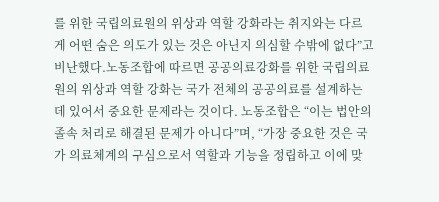를 위한 국립의료원의 위상과 역할 강화라는 취지와는 다르게 어떤 숨은 의도가 있는 것은 아닌지 의심할 수밖에 없다”고 비난했다.노동조합에 따르면 공공의료강화를 위한 국립의료원의 위상과 역할 강화는 국가 전체의 공공의료를 설계하는데 있어서 중요한 문제라는 것이다. 노동조합은 “이는 법안의 졸속 처리로 해결된 문제가 아니다”며, “가장 중요한 것은 국가 의료체계의 구심으로서 역할과 기능을 정립하고 이에 맞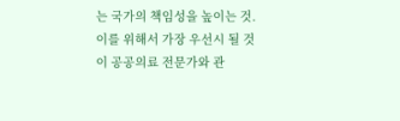는 국가의 책임성을 높이는 것. 이를 위해서 가장 우선시 될 것이 공공의료 전문가와 관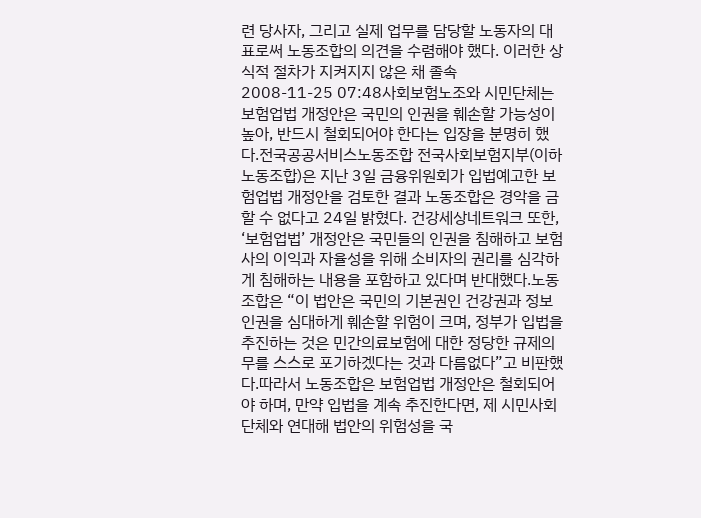련 당사자, 그리고 실제 업무를 담당할 노동자의 대표로써 노동조합의 의견을 수렴해야 했다. 이러한 상식적 절차가 지켜지지 않은 채 졸속
2008-11-25 07:48사회보험노조와 시민단체는 보험업법 개정안은 국민의 인권을 훼손할 가능성이 높아, 반드시 철회되어야 한다는 입장을 분명히 했다.전국공공서비스노동조합 전국사회보험지부(이하 노동조합)은 지난 3일 금융위원회가 입법예고한 보험업법 개정안을 검토한 결과 노동조합은 경악을 금할 수 없다고 24일 밝혔다. 건강세상네트워크 또한, ‘보험업법’ 개정안은 국민들의 인권을 침해하고 보험사의 이익과 자율성을 위해 소비자의 권리를 심각하게 침해하는 내용을 포함하고 있다며 반대했다.노동조합은 “이 법안은 국민의 기본권인 건강권과 정보인권을 심대하게 훼손할 위험이 크며, 정부가 입법을 추진하는 것은 민간의료보험에 대한 정당한 규제의무를 스스로 포기하겠다는 것과 다름없다”고 비판했다.따라서 노동조합은 보험업법 개정안은 철회되어야 하며, 만약 입법을 계속 추진한다면, 제 시민사회 단체와 연대해 법안의 위험성을 국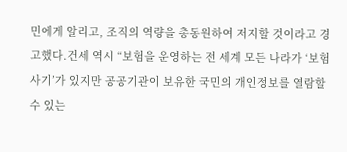민에게 알리고, 조직의 역량을 총동원하여 저지할 것이라고 경고했다.건세 역시 “보험을 운영하는 전 세계 모든 나라가 ‘보험사기’가 있지만 공공기관이 보유한 국민의 개인정보를 열람할 수 있는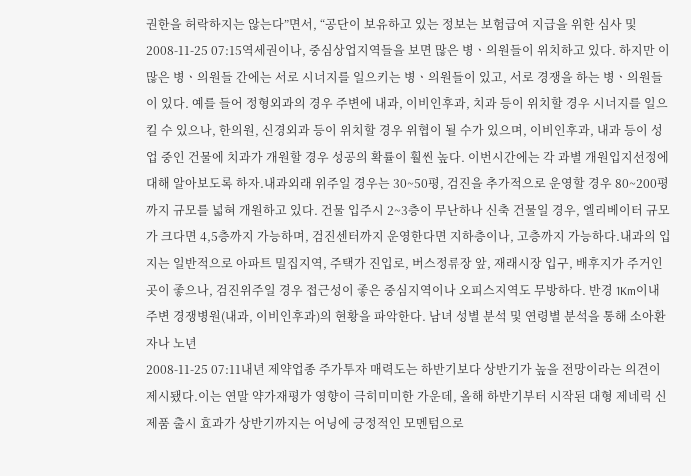권한을 허락하지는 않는다”면서, “공단이 보유하고 있는 정보는 보험급여 지급을 위한 심사 및
2008-11-25 07:15역세권이나, 중심상업지역들을 보면 많은 병ㆍ의원들이 위치하고 있다. 하지만 이 많은 병ㆍ의원들 간에는 서로 시너지를 일으키는 병ㆍ의원들이 있고, 서로 경쟁을 하는 병ㆍ의원들이 있다. 예를 들어 정형외과의 경우 주변에 내과, 이비인후과, 치과 등이 위치할 경우 시너지를 일으킬 수 있으나, 한의원, 신경외과 등이 위치할 경우 위협이 될 수가 있으며, 이비인후과, 내과 등이 성업 중인 건물에 치과가 개원할 경우 성공의 확률이 훨씬 높다. 이번시간에는 각 과별 개원입지선정에 대해 알아보도록 하자.내과외래 위주일 경우는 30~50평, 검진을 추가적으로 운영할 경우 80~200평까지 규모를 넓혀 개원하고 있다. 건물 입주시 2~3층이 무난하나 신축 건물일 경우, 엘리베이터 규모가 크다면 4,5층까지 가능하며, 검진센터까지 운영한다면 지하층이나, 고층까지 가능하다.내과의 입지는 일반적으로 아파트 밀집지역, 주택가 진입로, 버스정류장 앞, 재래시장 입구, 배후지가 주거인 곳이 좋으나, 검진위주일 경우 접근성이 좋은 중심지역이나 오피스지역도 무방하다. 반경 1Km이내 주변 경쟁병원(내과, 이비인후과)의 현황을 파악한다. 남녀 성별 분석 및 연령별 분석을 통해 소아환자나 노년
2008-11-25 07:11내년 제약업종 주가투자 매력도는 하반기보다 상반기가 높을 전망이라는 의견이 제시됐다.이는 연말 약가재평가 영향이 극히미미한 가운데, 올해 하반기부터 시작된 대형 제네릭 신제품 출시 효과가 상반기까지는 어닝에 긍정적인 모멘텀으로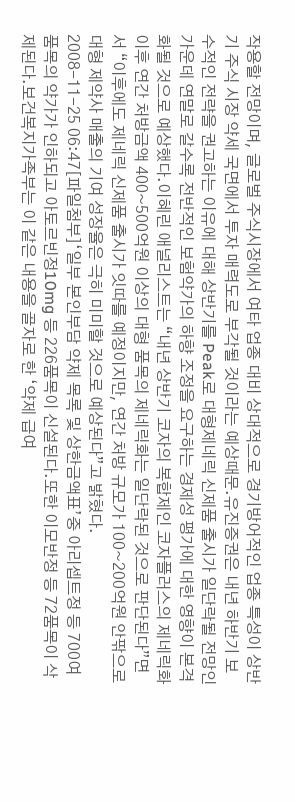작용할 전망이며, 글로벌 주식시장에서 여타 업종 대비 상대적으로 경기방어적인 업종 특성이 상반기 주식 시장 약세 국면에서 투자 매력도로 부각될 것이라는 예상때문.유진증권은 내년 하반기 보수적인 전략을 권고하는 이유에 대해 상반기를 Peak로 대형제네릭 신제품 출시가 일단락될 전망인 가운데 연말로 갈수록 전반적인 보험약가의 하향 조정을 요구하는 경제성 평가에 대한 영향이 본격화될 것으로 예상했다.이혜린 애널리스트는 “내년 상반기 코자의 복합제인 코자플러스의 제네릭화 이후 연간 처방금액 400~500억원 이상의 대형 품목의 제네릭화는 일단락된 것으로 판단된다”면서 “이후에도 제네릭 신제품 출시가 잇따를 예정이지만, 연간 처방 규모가 100~200억원 안팎으로 대형 제약사 매출의 기여 성장율은 극히 미미할 것으로 예상된다”고 밝혔다.
2008-11-25 06:47[파일첨부]‘일부 본인부담 약제 목록 및 상한금액표’중 아리셉트정 등 700여품목의 약가가 인하되고 아토르빈정10mg 등 226품목이 신설된다.또한 이모반정 등 72품목이 삭제된다.보건복지가족부는 이 같은 내용을 골자로 한 ‘약제 급여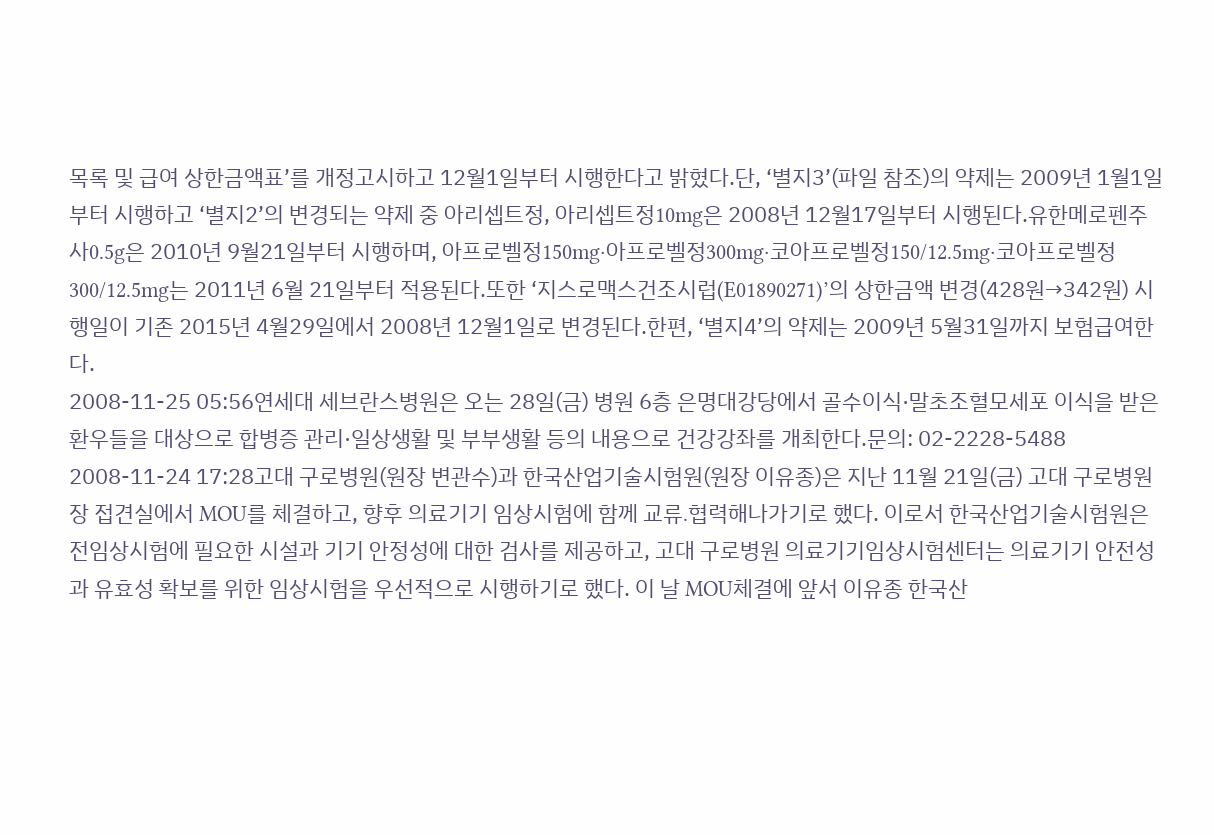목록 및 급여 상한금액표’를 개정고시하고 12월1일부터 시행한다고 밝혔다.단, ‘별지3’(파일 참조)의 약제는 2009년 1월1일부터 시행하고 ‘별지2’의 변경되는 약제 중 아리셉트정, 아리셉트정10mg은 2008년 12월17일부터 시행된다.유한메로펜주사0.5g은 2010년 9월21일부터 시행하며, 아프로벨정150mg·아프로벨정300mg·코아프로벨정150/12.5mg·코아프로벨정300/12.5mg는 2011년 6월 21일부터 적용된다.또한 ‘지스로맥스건조시럽(E01890271)’의 상한금액 변경(428원→342원) 시행일이 기존 2015년 4월29일에서 2008년 12월1일로 변경된다.한편, ‘별지4’의 약제는 2009년 5월31일까지 보험급여한다.
2008-11-25 05:56연세대 세브란스병원은 오는 28일(금) 병원 6층 은명대강당에서 골수이식·말초조혈모세포 이식을 받은 환우들을 대상으로 합병증 관리·일상생활 및 부부생활 등의 내용으로 건강강좌를 개최한다.문의: 02-2228-5488
2008-11-24 17:28고대 구로병원(원장 변관수)과 한국산업기술시험원(원장 이유종)은 지난 11월 21일(금) 고대 구로병원장 접견실에서 MOU를 체결하고, 향후 의료기기 임상시험에 함께 교류․협력해나가기로 했다. 이로서 한국산업기술시험원은 전임상시험에 필요한 시설과 기기 안정성에 대한 검사를 제공하고, 고대 구로병원 의료기기임상시험센터는 의료기기 안전성과 유효성 확보를 위한 임상시험을 우선적으로 시행하기로 했다. 이 날 MOU체결에 앞서 이유종 한국산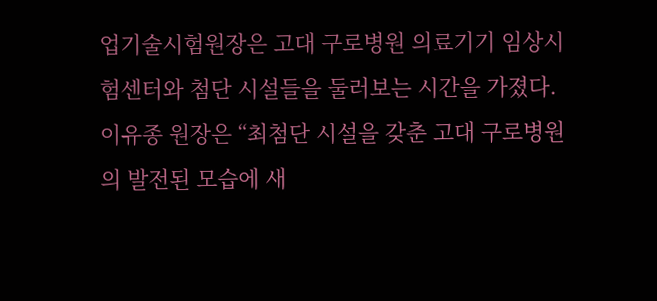업기술시험원장은 고대 구로병원 의료기기 임상시험센터와 첨단 시설들을 둘러보는 시간을 가졌다. 이유종 원장은 “최첨단 시설을 갖춘 고대 구로병원의 발전된 모습에 새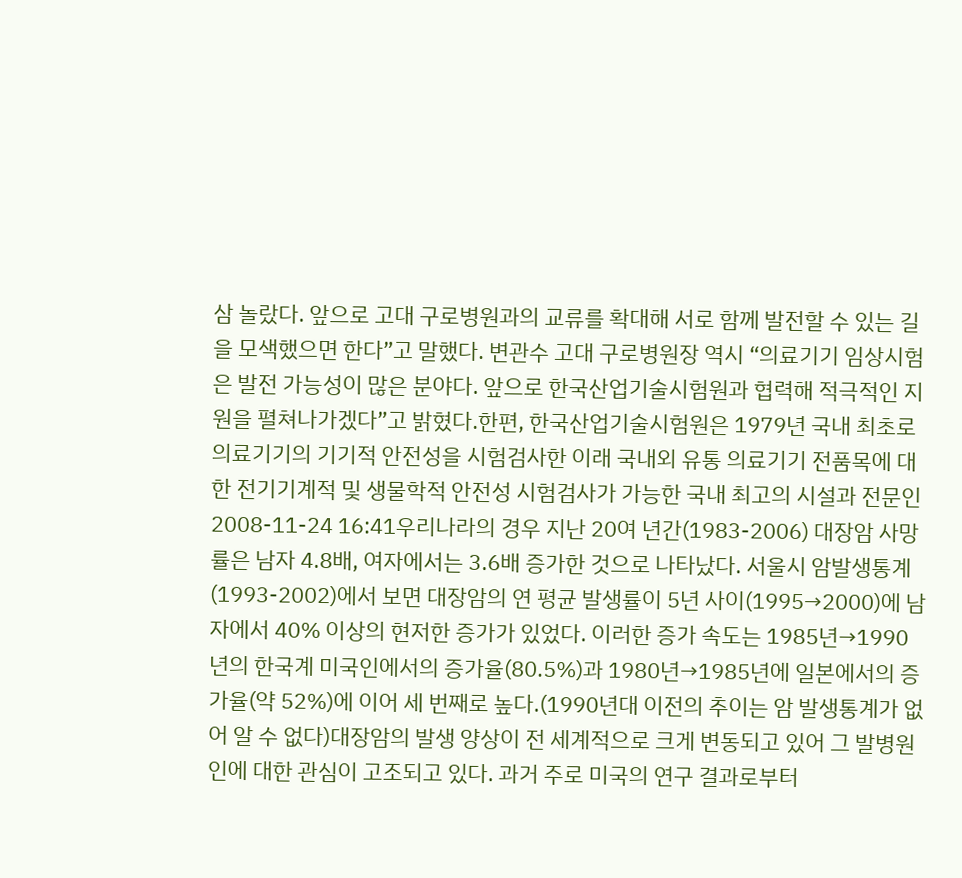삼 놀랐다. 앞으로 고대 구로병원과의 교류를 확대해 서로 함께 발전할 수 있는 길을 모색했으면 한다”고 말했다. 변관수 고대 구로병원장 역시 “의료기기 임상시험은 발전 가능성이 많은 분야다. 앞으로 한국산업기술시험원과 협력해 적극적인 지원을 펼쳐나가겠다”고 밝혔다.한편, 한국산업기술시험원은 1979년 국내 최초로 의료기기의 기기적 안전성을 시험검사한 이래 국내외 유통 의료기기 전품목에 대한 전기기계적 및 생물학적 안전성 시험검사가 가능한 국내 최고의 시설과 전문인
2008-11-24 16:41우리나라의 경우 지난 20여 년간(1983-2006) 대장암 사망률은 남자 4.8배, 여자에서는 3.6배 증가한 것으로 나타났다. 서울시 암발생통계(1993-2002)에서 보면 대장암의 연 평균 발생률이 5년 사이(1995→2000)에 남자에서 40% 이상의 현저한 증가가 있었다. 이러한 증가 속도는 1985년→1990년의 한국계 미국인에서의 증가율(80.5%)과 1980년→1985년에 일본에서의 증가율(약 52%)에 이어 세 번째로 높다.(1990년대 이전의 추이는 암 발생통계가 없어 알 수 없다)대장암의 발생 양상이 전 세계적으로 크게 변동되고 있어 그 발병원인에 대한 관심이 고조되고 있다. 과거 주로 미국의 연구 결과로부터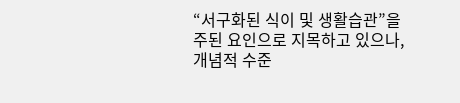“서구화된 식이 및 생활습관”을 주된 요인으로 지목하고 있으나, 개념적 수준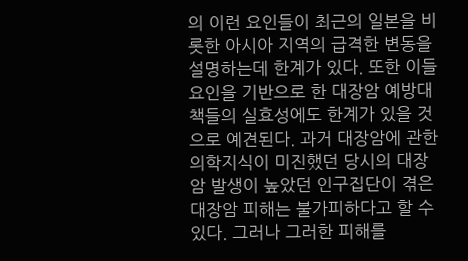의 이런 요인들이 최근의 일본을 비롯한 아시아 지역의 급격한 변동을 설명하는데 한계가 있다. 또한 이들 요인을 기반으로 한 대장암 예방대책들의 실효성에도 한계가 있을 것으로 예견된다. 과거 대장암에 관한 의학지식이 미진했던 당시의 대장암 발생이 높았던 인구집단이 겪은 대장암 피해는 불가피하다고 할 수 있다. 그러나 그러한 피해를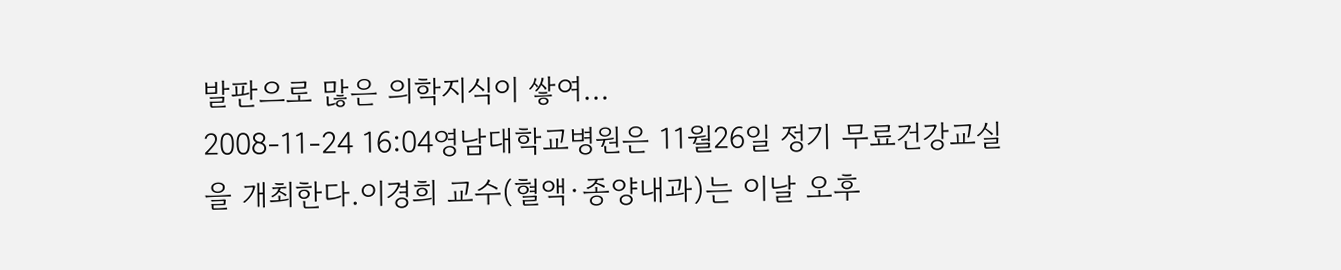발판으로 많은 의학지식이 쌓여…
2008-11-24 16:04영남대학교병원은 11월26일 정기 무료건강교실을 개최한다.이경희 교수(혈액·종양내과)는 이날 오후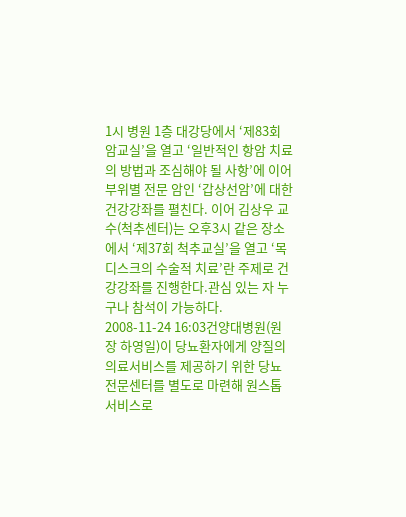1시 병원 1층 대강당에서 ‘제83회 암교실’을 열고 ‘일반적인 항암 치료의 방법과 조심해야 될 사항’에 이어 부위별 전문 암인 ‘갑상선암’에 대한 건강강좌를 펼친다. 이어 김상우 교수(척추센터)는 오후3시 같은 장소에서 ‘제37회 척추교실’을 열고 ‘목 디스크의 수술적 치료’란 주제로 건강강좌를 진행한다.관심 있는 자 누구나 참석이 가능하다.
2008-11-24 16:03건양대병원(원장 하영일)이 당뇨환자에게 양질의 의료서비스를 제공하기 위한 당뇨전문센터를 별도로 마련해 원스톱 서비스로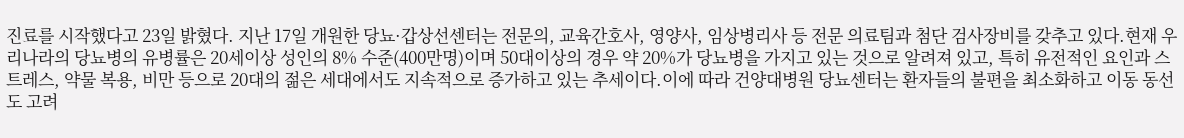진료를 시작했다고 23일 밝혔다. 지난 17일 개원한 당뇨·갑상선센터는 전문의, 교육간호사, 영양사, 임상병리사 등 전문 의료팀과 첨단 검사장비를 갖추고 있다.현재 우리나라의 당뇨병의 유병률은 20세이상 성인의 8% 수준(400만명)이며 50대이상의 경우 약 20%가 당뇨병을 가지고 있는 것으로 알려져 있고, 특히 유전적인 요인과 스트레스, 약물 복용, 비만 등으로 20대의 젊은 세대에서도 지속적으로 증가하고 있는 추세이다.이에 따라 건양대병원 당뇨센터는 환자들의 불편을 최소화하고 이동 동선도 고려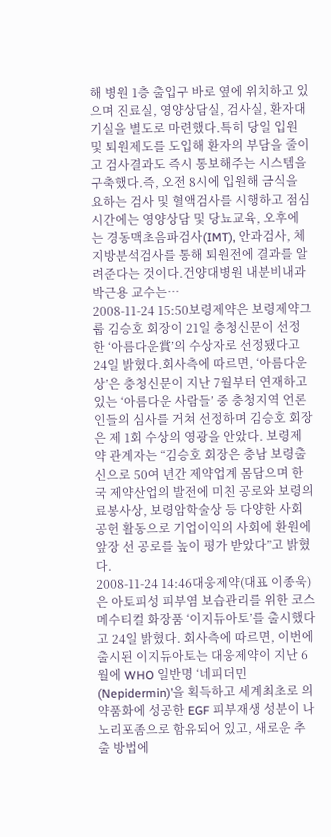해 병원 1층 출입구 바로 옆에 위치하고 있으며 진료실, 영양상담실, 검사실, 환자대기실을 별도로 마련했다.특히 당일 입원 및 퇴원제도를 도입해 환자의 부담을 줄이고 검사결과도 즉시 통보해주는 시스템을 구축했다.즉, 오전 8시에 입원해 금식을 요하는 검사 및 혈액검사를 시행하고 점심시간에는 영양상담 및 당뇨교육, 오후에는 경동맥초음파검사(IMT), 안과검사, 체지방분석검사를 통해 퇴원전에 결과를 알려준다는 것이다.건양대병원 내분비내과 박근용 교수는…
2008-11-24 15:50보령제약은 보령제약그룹 김승호 회장이 21일 충청신문이 선정한 ‘아름다운賞’의 수상자로 선정됐다고 24일 밝혔다.회사측에 따르면, ‘아름다운상’은 충청신문이 지난 7월부터 연재하고 있는 ‘아름다운 사람들’ 중 충청지역 언론인들의 심사를 거쳐 선정하며 김승호 회장은 제 1회 수상의 영광을 안았다. 보령제약 관계자는 “김승호 회장은 충남 보령출신으로 50여 년간 제약업계 몸담으며 한국 제약산업의 발전에 미친 공로와 보령의료봉사상, 보령암학술상 등 다양한 사회공헌 활동으로 기업이익의 사회에 환원에 앞장 선 공로를 높이 평가 받았다”고 밝혔다.
2008-11-24 14:46대웅제약(대표 이종욱)은 아토피성 피부염 보습관리를 위한 코스메수티컬 화장품 ‘이지듀아토’를 출시했다고 24일 밝혔다. 회사측에 따르면, 이번에 출시된 이지듀아토는 대웅제약이 지난 6월에 WHO 일반명 ‘네피더민(Nepidermin)’을 획득하고 세계최초로 의약품화에 성공한 EGF 피부재생 성분이 나노리포좀으로 함유되어 있고, 새로운 추출 방법에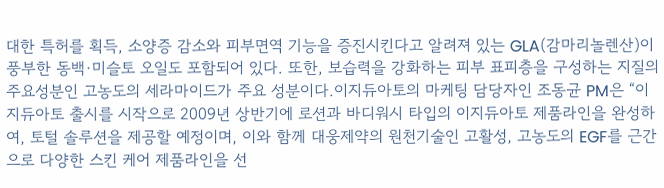대한 특허를 획득, 소양증 감소와 피부면역 기능을 증진시킨다고 알려져 있는 GLA(감마리놀렌산)이 풍부한 동백·미슬토 오일도 포함되어 있다. 또한, 보습력을 강화하는 피부 표피층을 구성하는 지질의 주요성분인 고농도의 세라마이드가 주요 성분이다.이지듀아토의 마케팅 담당자인 조동균 PM은 “이지듀아토 출시를 시작으로 2009년 상반기에 로션과 바디워시 타입의 이지듀아토 제품라인을 완성하여, 토털 솔루션을 제공할 예정이며, 이와 함께 대웅제약의 원천기술인 고활성, 고농도의 EGF를 근간으로 다양한 스킨 케어 제품라인을 선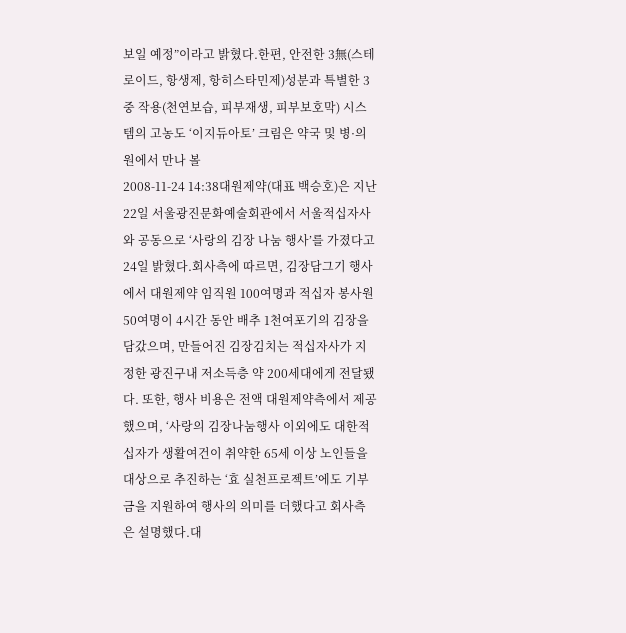보일 예정”이라고 밝혔다.한편, 안전한 3無(스테로이드, 항생제, 항히스타민제)성분과 특별한 3중 작용(천연보습, 피부재생, 피부보호막) 시스템의 고농도 ‘이지듀아토’ 크림은 약국 및 병·의원에서 만나 볼
2008-11-24 14:38대원제약(대표 백승호)은 지난 22일 서울광진문화예술회관에서 서울적십자사와 공동으로 ‘사랑의 김장 나눔 행사’를 가졌다고 24일 밝혔다.회사측에 따르면, 김장담그기 행사에서 대원제약 임직원 100여명과 적십자 봉사원 50여명이 4시간 동안 배추 1천여포기의 김장을 담갔으며, 만들어진 김장김치는 적십자사가 지정한 광진구내 저소득층 약 200세대에게 전달됐다. 또한, 행사 비용은 전액 대원제약측에서 제공했으며, ‘사랑의 김장나눔행사 이외에도 대한적십자가 생활여건이 취약한 65세 이상 노인들을 대상으로 추진하는 ‘효 실천프로젝트’에도 기부금을 지원하여 행사의 의미를 더했다고 회사측은 설명했다.대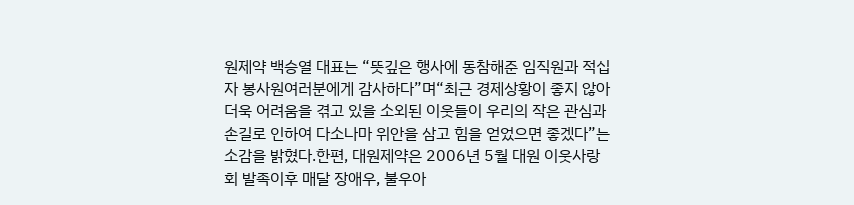원제약 백승열 대표는 “뜻깊은 행사에 동참해준 임직원과 적십자 봉사원여러분에게 감사하다”며“최근 경제상황이 좋지 않아 더욱 어려움을 겪고 있을 소외된 이웃들이 우리의 작은 관심과 손길로 인하여 다소나마 위안을 삼고 힘을 얻었으면 좋겠다”는 소감을 밝혔다.한편, 대원제약은 2006년 5월 대원 이웃사랑회 발족이후 매달 장애우, 불우아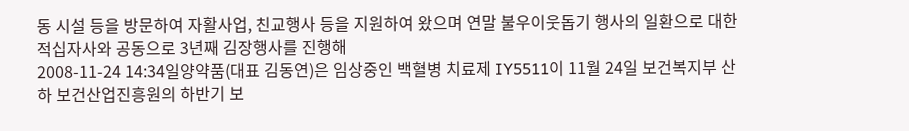동 시설 등을 방문하여 자활사업, 친교행사 등을 지원하여 왔으며 연말 불우이웃돕기 행사의 일환으로 대한적십자사와 공동으로 3년째 김장행사를 진행해
2008-11-24 14:34일양약품(대표 김동연)은 임상중인 백혈병 치료제 IY5511이 11월 24일 보건복지부 산하 보건산업진흥원의 하반기 보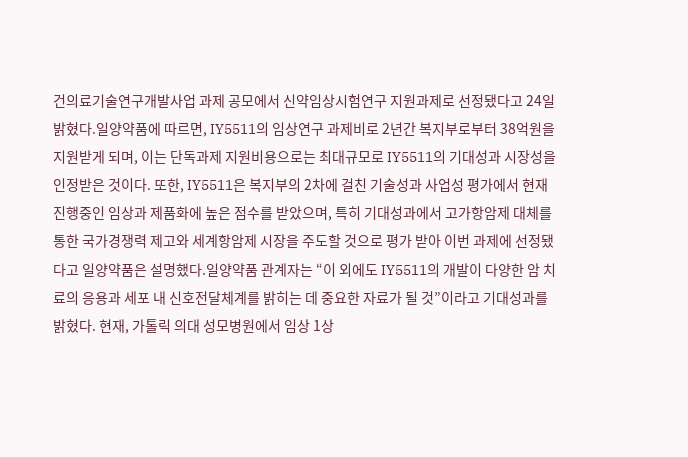건의료기술연구개발사업 과제 공모에서 신약임상시험연구 지원과제로 선정됐다고 24일 밝혔다.일양약품에 따르면, IY5511의 임상연구 과제비로 2년간 복지부로부터 38억원을 지원받게 되며, 이는 단독과제 지원비용으로는 최대규모로 IY5511의 기대성과 시장성을 인정받은 것이다. 또한, IY5511은 복지부의 2차에 걸친 기술성과 사업성 평가에서 현재 진행중인 임상과 제품화에 높은 점수를 받았으며, 특히 기대성과에서 고가항암제 대체를 통한 국가경쟁력 제고와 세계항암제 시장을 주도할 것으로 평가 받아 이번 과제에 선정됐다고 일양약품은 설명했다.일양약품 관계자는 “이 외에도 IY5511의 개발이 다양한 암 치료의 응용과 세포 내 신호전달체계를 밝히는 데 중요한 자료가 될 것”이라고 기대성과를 밝혔다. 현재, 가톨릭 의대 성모병원에서 임상 1상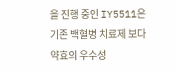을 진행 중인 IY5511은 기존 백혈병 치료제 보다 약효의 우수성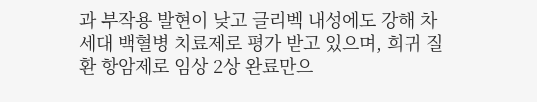과 부작용 발현이 낮고 글리벡 내성에도 강해 차세대 백혈병 치료제로 평가 받고 있으며, 희귀 질환 항암제로 임상 2상 완료만으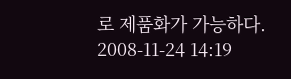로 제품화가 가능하다.
2008-11-24 14:19